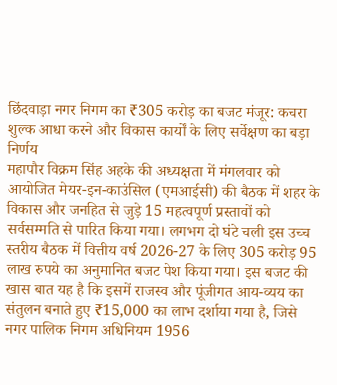छिंदवाड़ा नगर निगम का ₹305 करोड़ का बजट मंजूर: कचरा शुल्क आधा करने और विकास कार्यों के लिए सर्वेक्षण का बड़ा निर्णय
महापौर विक्रम सिंह अहके की अध्यक्षता में मंगलवार को आयोजित मेयर-इन-काउंसिल (एमआईसी) की बैठक में शहर के विकास और जनहित से जुड़े 15 महत्वपूर्ण प्रस्तावों को सर्वसम्मति से पारित किया गया। लगभग दो घंटे चली इस उच्च स्तरीय बैठक में वित्तीय वर्ष 2026-27 के लिए 305 करोड़ 95 लाख रुपये का अनुमानित बजट पेश किया गया। इस बजट की खास बात यह है कि इसमें राजस्व और पूंजीगत आय-व्यय का संतुलन बनाते हुए ₹15,000 का लाभ दर्शाया गया है, जिसे नगर पालिक निगम अधिनियम 1956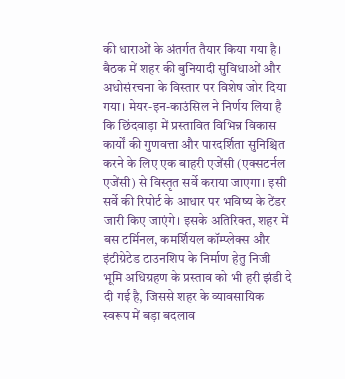की धाराओं के अंतर्गत तैयार किया गया है।
बैठक में शहर की बुनियादी सुविधाओं और अधोसंरचना के विस्तार पर विशेष जोर दिया गया। मेयर-इन-काउंसिल ने निर्णय लिया है कि छिंदवाड़ा में प्रस्तावित विभिन्न विकास कार्यों की गुणवत्ता और पारदर्शिता सुनिश्चित करने के लिए एक बाहरी एजेंसी (एक्सटर्नल एजेंसी) से विस्तृत सर्वे कराया जाएगा। इसी सर्वे की रिपोर्ट के आधार पर भविष्य के टेंडर जारी किए जाएंगे। इसके अतिरिक्त, शहर में बस टर्मिनल, कमर्शियल कॉम्प्लेक्स और इंटीग्रेटेड टाउनशिप के निर्माण हेतु निजी भूमि अधिग्रहण के प्रस्ताव को भी हरी झंडी दे दी गई है, जिससे शहर के व्यावसायिक स्वरूप में बड़ा बदलाव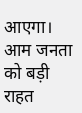आएगा।
आम जनता को बड़ी राहत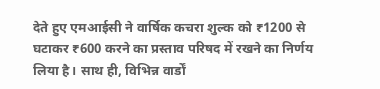देते हुए एमआईसी ने वार्षिक कचरा शुल्क को ₹1200 से घटाकर ₹600 करने का प्रस्ताव परिषद में रखने का निर्णय लिया है। साथ ही, विभिन्न वार्डों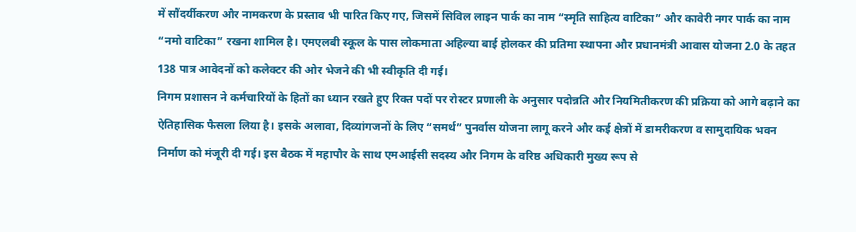में सौंदर्यीकरण और नामकरण के प्रस्ताव भी पारित किए गए, जिसमें सिविल लाइन पार्क का नाम “स्मृति साहित्य वाटिका” और कावेरी नगर पार्क का नाम “नमो वाटिका” रखना शामिल है। एमएलबी स्कूल के पास लोकमाता अहिल्या बाई होलकर की प्रतिमा स्थापना और प्रधानमंत्री आवास योजना 2.0 के तहत 138 पात्र आवेदनों को कलेक्टर की ओर भेजने की भी स्वीकृति दी गई।
निगम प्रशासन ने कर्मचारियों के हितों का ध्यान रखते हुए रिक्त पदों पर रोस्टर प्रणाली के अनुसार पदोन्नति और नियमितीकरण की प्रक्रिया को आगे बढ़ाने का ऐतिहासिक फैसला लिया है। इसके अलावा, दिव्यांगजनों के लिए “समर्थ” पुनर्वास योजना लागू करने और कई क्षेत्रों में डामरीकरण व सामुदायिक भवन निर्माण को मंजूरी दी गई। इस बैठक में महापौर के साथ एमआईसी सदस्य और निगम के वरिष्ठ अधिकारी मुख्य रूप से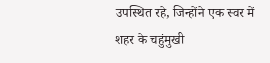उपस्थित रहे, जिन्होंने एक स्वर में शहर के चहुंमुखी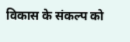विकास के संकल्प को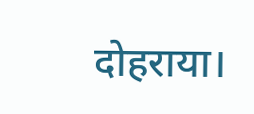दोहराया।